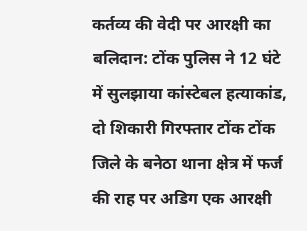कर्तव्य की वेदी पर आरक्षी का बलिदान: टोंक पुलिस ने 12 घंटे में सुलझाया कांस्टेबल हत्याकांड, दो शिकारी गिरफ्तार टोंक टोंक जिले के बनेठा थाना क्षेत्र में फर्ज की राह पर अडिग एक आरक्षी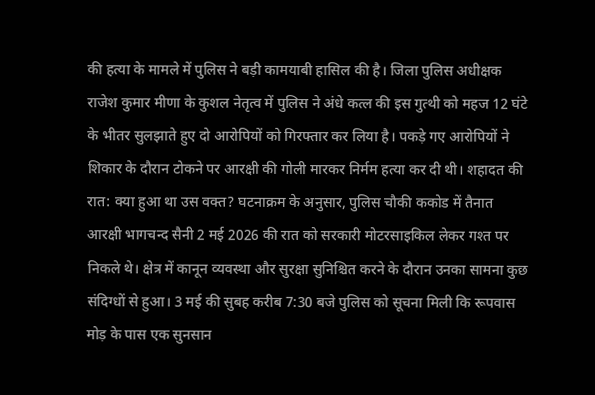की हत्या के मामले में पुलिस ने बड़ी कामयाबी हासिल की है। जिला पुलिस अधीक्षक राजेश कुमार मीणा के कुशल नेतृत्व में पुलिस ने अंधे कत्ल की इस गुत्थी को महज 12 घंटे के भीतर सुलझाते हुए दो आरोपियों को गिरफ्तार कर लिया है। पकड़े गए आरोपियों ने शिकार के दौरान टोकने पर आरक्षी की गोली मारकर निर्मम हत्या कर दी थी। शहादत की रात: क्या हुआ था उस वक्त? घटनाक्रम के अनुसार, पुलिस चौकी ककोड में तैनात आरक्षी भागचन्द सैनी 2 मई 2026 की रात को सरकारी मोटरसाइकिल लेकर गश्त पर निकले थे। क्षेत्र में कानून व्यवस्था और सुरक्षा सुनिश्चित करने के दौरान उनका सामना कुछ संदिग्धों से हुआ। 3 मई की सुबह करीब 7:30 बजे पुलिस को सूचना मिली कि रूपवास मोड़ के पास एक सुनसान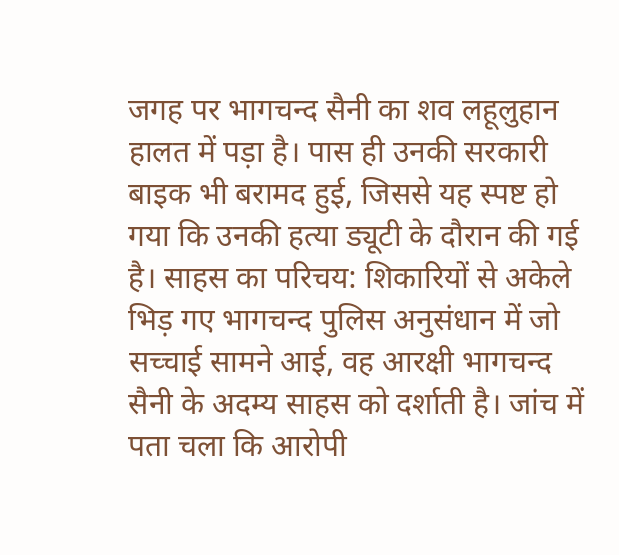जगह पर भागचन्द सैनी का शव लहूलुहान हालत में पड़ा है। पास ही उनकी सरकारी बाइक भी बरामद हुई, जिससे यह स्पष्ट हो गया कि उनकी हत्या ड्यूटी के दौरान की गई है। साहस का परिचय: शिकारियों से अकेले भिड़ गए भागचन्द पुलिस अनुसंधान में जो सच्चाई सामने आई, वह आरक्षी भागचन्द सैनी के अदम्य साहस को दर्शाती है। जांच में पता चला कि आरोपी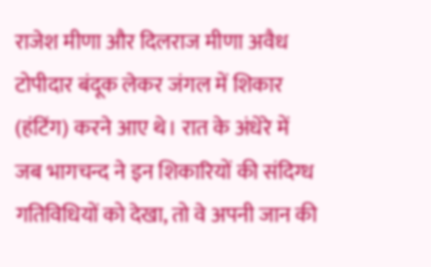राजेश मीणा और दिलराज मीणा अवैध टोपीदार बंदूक लेकर जंगल में शिकार (हंटिंग) करने आए थे। रात के अंधेरे में जब भागचन्द ने इन शिकारियों की संदिग्ध गतिविधियों को देखा, तो वे अपनी जान की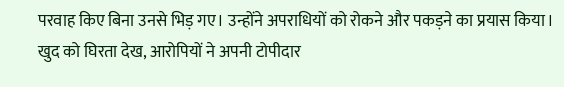परवाह किए बिना उनसे भिड़ गए। उन्होंने अपराधियों को रोकने और पकड़ने का प्रयास किया। खुद को घिरता देख, आरोपियों ने अपनी टोपीदार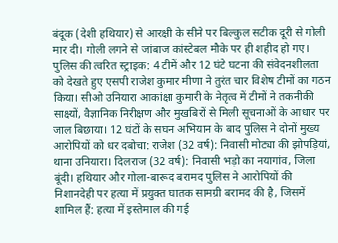बंदूक (देशी हथियार) से आरक्षी के सीने पर बिल्कुल सटीक दूरी से गोली मार दी। गोली लगने से जांबाज कांस्टेबल मौके पर ही शहीद हो गए। पुलिस की त्वरित स्ट्राइक: 4 टीमें और 12 घंटे घटना की संवेदनशीलता को देखते हुए एसपी राजेश कुमार मीणा ने तुरंत चार विशेष टीमों का गठन किया। सीओ उनियारा आकांक्षा कुमारी के नेतृत्व में टीमों ने तकनीकी साक्ष्यों, वैज्ञानिक निरीक्षण और मुखबिरों से मिली सूचनाओं के आधार पर जाल बिछाया। 12 घंटों के सघन अभियान के बाद पुलिस ने दोनों मुख्य आरोपियों को धर दबोचा: राजेश (32 वर्ष): निवासी मोट्या की झोपड़ियां, थाना उनियारा। दिलराज (32 वर्ष): निवासी भड़ो का नयागांव, जिला बूंदी। हथियार और गोला-बारूद बरामद पुलिस ने आरोपियों की निशानदेही पर हत्या में प्रयुक्त घातक सामग्री बरामद की है, जिसमें शामिल हैं: हत्या में इस्तेमाल की गई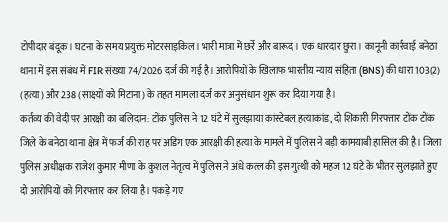टोपीदार बंदूक। घटना के समय प्रयुक्त मोटरसाइकिल। भारी मात्रा में छर्रे और बारूद। एक धारदार छुरा। कानूनी कार्रवाई बनेठा थाना में इस संबंध में FIR संख्या 74/2026 दर्ज की गई है। आरोपियों के खिलाफ भारतीय न्याय संहिता (BNS) की धारा 103(2) (हत्या) और 238 (साक्ष्यों को मिटाना) के तहत मामला दर्ज कर अनुसंधान शुरू कर दिया गया है।
कर्तव्य की वेदी पर आरक्षी का बलिदान: टोंक पुलिस ने 12 घंटे में सुलझाया कांस्टेबल हत्याकांड, दो शिकारी गिरफ्तार टोंक टोंक जिले के बनेठा थाना क्षेत्र में फर्ज की राह पर अडिग एक आरक्षी की हत्या के मामले में पुलिस ने बड़ी कामयाबी हासिल की है। जिला पुलिस अधीक्षक राजेश कुमार मीणा के कुशल नेतृत्व में पुलिस ने अंधे कत्ल की इस गुत्थी को महज 12 घंटे के भीतर सुलझाते हुए दो आरोपियों को गिरफ्तार कर लिया है। पकड़े गए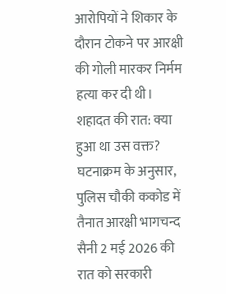आरोपियों ने शिकार के दौरान टोकने पर आरक्षी की गोली मारकर निर्मम हत्या कर दी थी। शहादत की रात: क्या हुआ था उस वक्त? घटनाक्रम के अनुसार, पुलिस चौकी ककोड में तैनात आरक्षी भागचन्द सैनी 2 मई 2026 की रात को सरकारी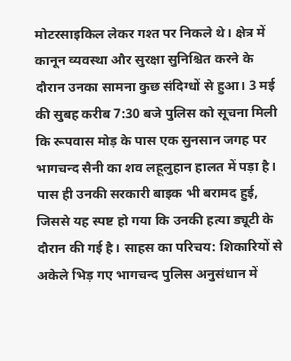मोटरसाइकिल लेकर गश्त पर निकले थे। क्षेत्र में कानून व्यवस्था और सुरक्षा सुनिश्चित करने के दौरान उनका सामना कुछ संदिग्धों से हुआ। 3 मई की सुबह करीब 7:30 बजे पुलिस को सूचना मिली कि रूपवास मोड़ के पास एक सुनसान जगह पर भागचन्द सैनी का शव लहूलुहान हालत में पड़ा है। पास ही उनकी सरकारी बाइक भी बरामद हुई, जिससे यह स्पष्ट हो गया कि उनकी हत्या ड्यूटी के दौरान की गई है। साहस का परिचय: शिकारियों से अकेले भिड़ गए भागचन्द पुलिस अनुसंधान में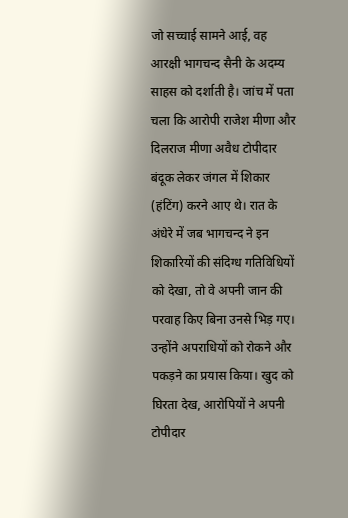जो सच्चाई सामने आई, वह आरक्षी भागचन्द सैनी के अदम्य साहस को दर्शाती है। जांच में पता चला कि आरोपी राजेश मीणा और दिलराज मीणा अवैध टोपीदार बंदूक लेकर जंगल में शिकार (हंटिंग) करने आए थे। रात के अंधेरे में जब भागचन्द ने इन शिकारियों की संदिग्ध गतिविधियों को देखा, तो वे अपनी जान की परवाह किए बिना उनसे भिड़ गए। उन्होंने अपराधियों को रोकने और पकड़ने का प्रयास किया। खुद को घिरता देख, आरोपियों ने अपनी टोपीदार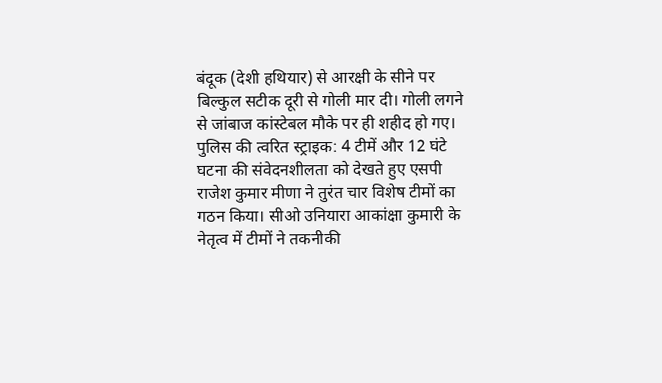बंदूक (देशी हथियार) से आरक्षी के सीने पर बिल्कुल सटीक दूरी से गोली मार दी। गोली लगने से जांबाज कांस्टेबल मौके पर ही शहीद हो गए। पुलिस की त्वरित स्ट्राइक: 4 टीमें और 12 घंटे घटना की संवेदनशीलता को देखते हुए एसपी राजेश कुमार मीणा ने तुरंत चार विशेष टीमों का गठन किया। सीओ उनियारा आकांक्षा कुमारी के नेतृत्व में टीमों ने तकनीकी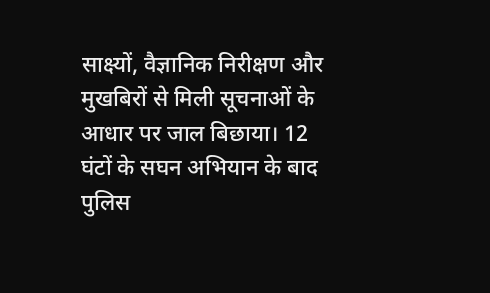साक्ष्यों, वैज्ञानिक निरीक्षण और मुखबिरों से मिली सूचनाओं के आधार पर जाल बिछाया। 12 घंटों के सघन अभियान के बाद पुलिस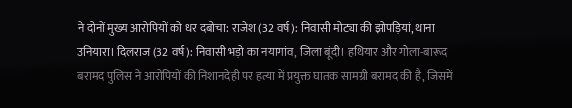ने दोनों मुख्य आरोपियों को धर दबोचा: राजेश (32 वर्ष): निवासी मोट्या की झोपड़ियां, थाना उनियारा। दिलराज (32 वर्ष): निवासी भड़ो का नयागांव, जिला बूंदी। हथियार और गोला-बारूद बरामद पुलिस ने आरोपियों की निशानदेही पर हत्या में प्रयुक्त घातक सामग्री बरामद की है, जिसमें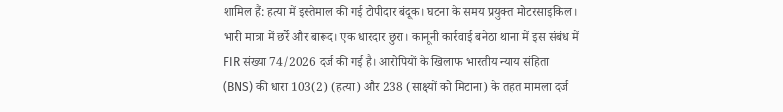शामिल हैं: हत्या में इस्तेमाल की गई टोपीदार बंदूक। घटना के समय प्रयुक्त मोटरसाइकिल। भारी मात्रा में छर्रे और बारूद। एक धारदार छुरा। कानूनी कार्रवाई बनेठा थाना में इस संबंध में FIR संख्या 74/2026 दर्ज की गई है। आरोपियों के खिलाफ भारतीय न्याय संहिता (BNS) की धारा 103(2) (हत्या) और 238 (साक्ष्यों को मिटाना) के तहत मामला दर्ज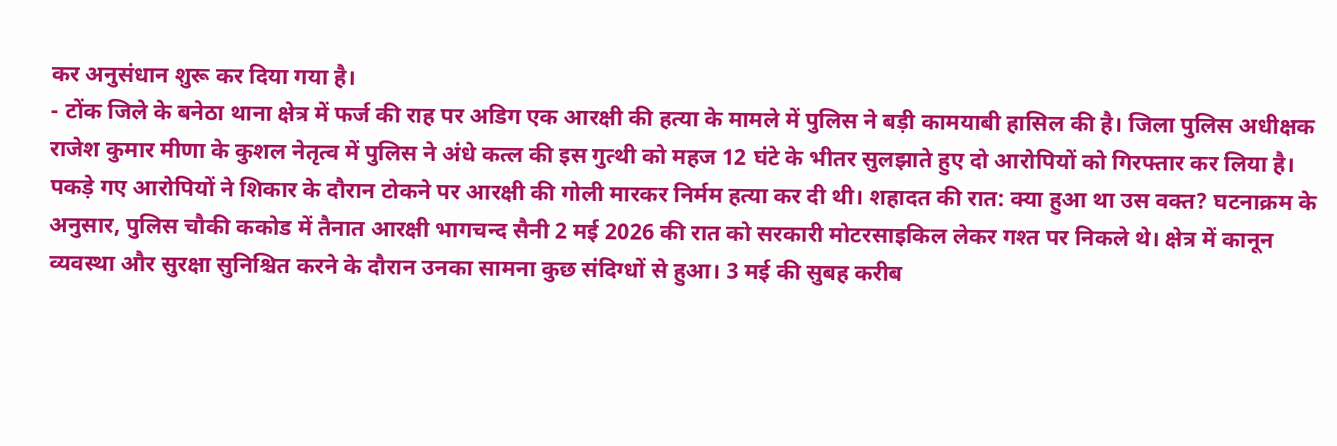कर अनुसंधान शुरू कर दिया गया है।
- टोंक जिले के बनेठा थाना क्षेत्र में फर्ज की राह पर अडिग एक आरक्षी की हत्या के मामले में पुलिस ने बड़ी कामयाबी हासिल की है। जिला पुलिस अधीक्षक राजेश कुमार मीणा के कुशल नेतृत्व में पुलिस ने अंधे कत्ल की इस गुत्थी को महज 12 घंटे के भीतर सुलझाते हुए दो आरोपियों को गिरफ्तार कर लिया है। पकड़े गए आरोपियों ने शिकार के दौरान टोकने पर आरक्षी की गोली मारकर निर्मम हत्या कर दी थी। शहादत की रात: क्या हुआ था उस वक्त? घटनाक्रम के अनुसार, पुलिस चौकी ककोड में तैनात आरक्षी भागचन्द सैनी 2 मई 2026 की रात को सरकारी मोटरसाइकिल लेकर गश्त पर निकले थे। क्षेत्र में कानून व्यवस्था और सुरक्षा सुनिश्चित करने के दौरान उनका सामना कुछ संदिग्धों से हुआ। 3 मई की सुबह करीब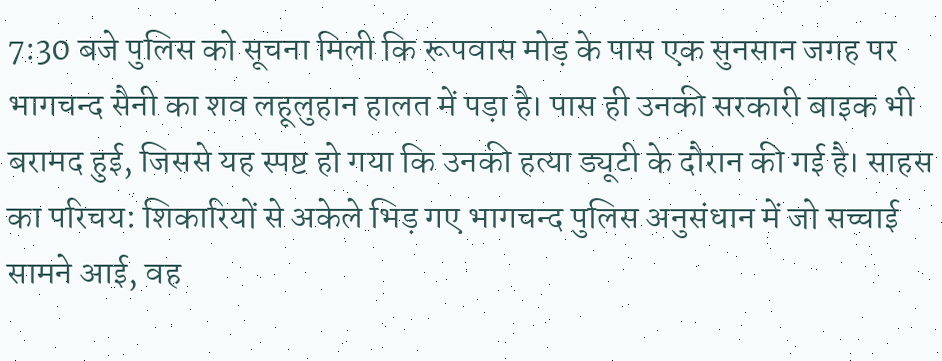7:30 बजे पुलिस को सूचना मिली कि रूपवास मोड़ के पास एक सुनसान जगह पर भागचन्द सैनी का शव लहूलुहान हालत में पड़ा है। पास ही उनकी सरकारी बाइक भी बरामद हुई, जिससे यह स्पष्ट हो गया कि उनकी हत्या ड्यूटी के दौरान की गई है। साहस का परिचय: शिकारियों से अकेले भिड़ गए भागचन्द पुलिस अनुसंधान में जो सच्चाई सामने आई, वह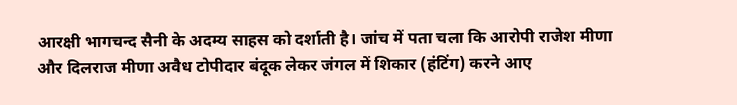आरक्षी भागचन्द सैनी के अदम्य साहस को दर्शाती है। जांच में पता चला कि आरोपी राजेश मीणा और दिलराज मीणा अवैध टोपीदार बंदूक लेकर जंगल में शिकार (हंटिंग) करने आए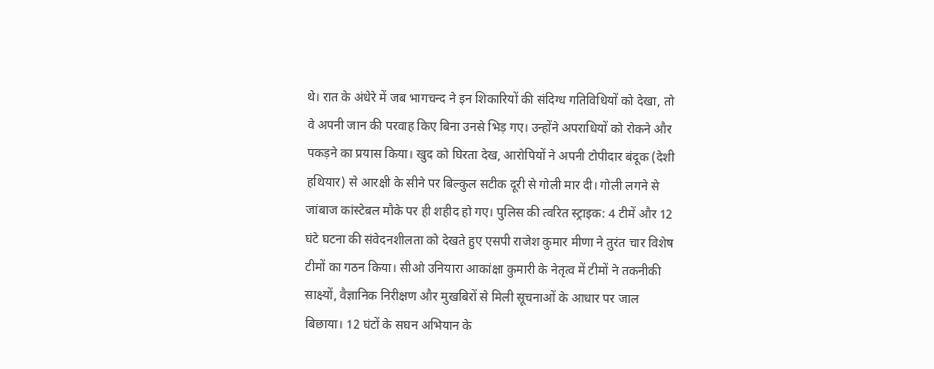थे। रात के अंधेरे में जब भागचन्द ने इन शिकारियों की संदिग्ध गतिविधियों को देखा, तो वे अपनी जान की परवाह किए बिना उनसे भिड़ गए। उन्होंने अपराधियों को रोकने और पकड़ने का प्रयास किया। खुद को घिरता देख, आरोपियों ने अपनी टोपीदार बंदूक (देशी हथियार) से आरक्षी के सीने पर बिल्कुल सटीक दूरी से गोली मार दी। गोली लगने से जांबाज कांस्टेबल मौके पर ही शहीद हो गए। पुलिस की त्वरित स्ट्राइक: 4 टीमें और 12 घंटे घटना की संवेदनशीलता को देखते हुए एसपी राजेश कुमार मीणा ने तुरंत चार विशेष टीमों का गठन किया। सीओ उनियारा आकांक्षा कुमारी के नेतृत्व में टीमों ने तकनीकी साक्ष्यों, वैज्ञानिक निरीक्षण और मुखबिरों से मिली सूचनाओं के आधार पर जाल बिछाया। 12 घंटों के सघन अभियान के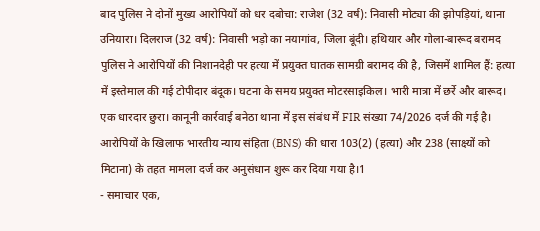बाद पुलिस ने दोनों मुख्य आरोपियों को धर दबोचा: राजेश (32 वर्ष): निवासी मोट्या की झोपड़ियां, थाना उनियारा। दिलराज (32 वर्ष): निवासी भड़ो का नयागांव, जिला बूंदी। हथियार और गोला-बारूद बरामद पुलिस ने आरोपियों की निशानदेही पर हत्या में प्रयुक्त घातक सामग्री बरामद की है, जिसमें शामिल हैं: हत्या में इस्तेमाल की गई टोपीदार बंदूक। घटना के समय प्रयुक्त मोटरसाइकिल। भारी मात्रा में छर्रे और बारूद। एक धारदार छुरा। कानूनी कार्रवाई बनेठा थाना में इस संबंध में FIR संख्या 74/2026 दर्ज की गई है। आरोपियों के खिलाफ भारतीय न्याय संहिता (BNS) की धारा 103(2) (हत्या) और 238 (साक्ष्यों को मिटाना) के तहत मामला दर्ज कर अनुसंधान शुरू कर दिया गया है।1
- समाचार एक,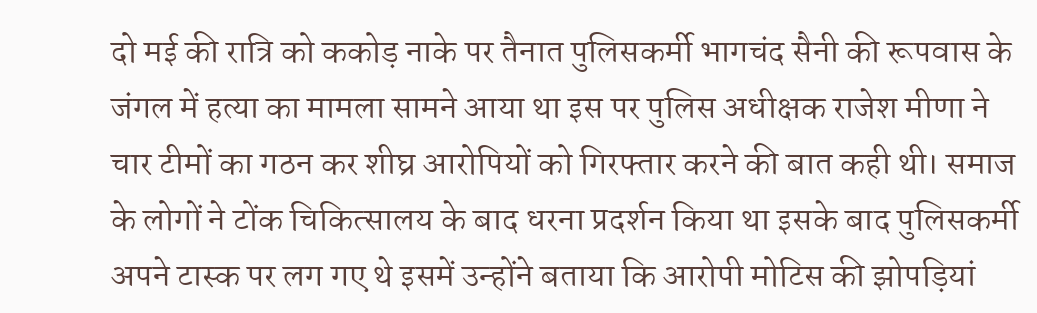दो मई की रात्रि को ककोड़ नाके पर तैनात पुलिसकर्मी भागचंद सैनी की रूपवास के जंगल में हत्या का मामला सामने आया था इस पर पुलिस अधीक्षक राजेश मीणा ने चार टीमों का गठन कर शीघ्र आरोपियों को गिरफ्तार करने की बात कही थी। समाज के लोगों ने टोंक चिकित्सालय के बाद धरना प्रदर्शन किया था इसके बाद पुलिसकर्मी अपने टास्क पर लग गए थे इसमें उन्होंने बताया कि आरोपी मोटिस की झोपड़ियां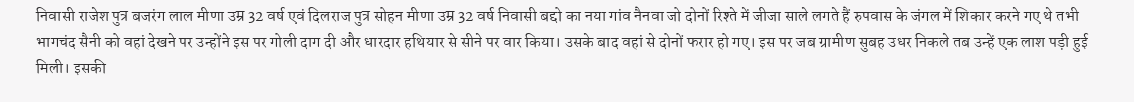निवासी राजेश पुत्र बजरंग लाल मीणा उम्र 32 वर्ष एवं दिलराज पुत्र सोहन मीणा उम्र 32 वर्ष निवासी बद्दो का नया गांव नैनवा जो दोनों रिश्ते में जीजा साले लगते हैं रुपवास के जंगल में शिकार करने गए थे तभी भागचंद सैनी को वहां देखने पर उन्होंने इस पर गोली दाग दी और धारदार हथियार से सीने पर वार किया। उसके बाद वहां से दोनों फरार हो गए। इस पर जब ग्रामीण सुबह उधर निकले तब उन्हें एक लाश पड़ी हुई मिली। इसकी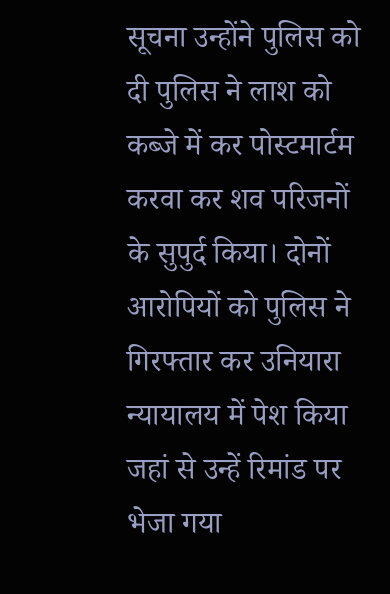सूचना उन्होंने पुलिस को दी पुलिस ने लाश को कब्जे में कर पोस्टमार्टम करवा कर शव परिजनों के सुपुर्द किया। दोनों आरोपियों को पुलिस ने गिरफ्तार कर उनियारा न्यायालय में पेश किया जहां से उन्हें रिमांड पर भेजा गया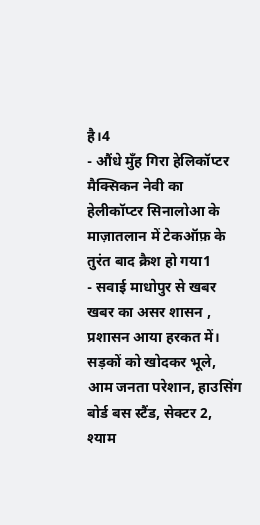है।4
- औंधे मुँह गिरा हेलिकॉप्टर मैक्सिकन नेवी का हेलीकॉप्टर सिनालोआ के माज़ातलान में टेकऑफ़ के तुरंत बाद क्रैश हो गया1
- सवाई माधोपुर से खबर खबर का असर शासन , प्रशासन आया हरकत में। सड़कों को खोदकर भूले, आम जनता परेशान, हाउसिंग बोर्ड बस स्टैंड, सेक्टर 2, श्याम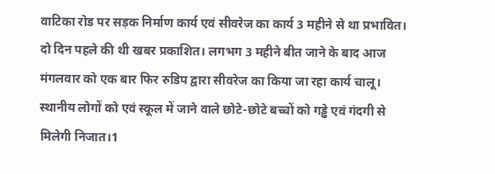वाटिका रोड पर सड़क निर्माण कार्य एवं सीवरेज का कार्य 3 महीने से था प्रभावित। दो दिन पहले की थी खबर प्रकाशित। लगभग 3 महीने बीत जाने के बाद आज मंगलवार को एक बार फिर रुडिप द्वारा सीवरेज का किया जा रहा कार्य चालू। स्थानीय लोगों को एवं स्कूल में जाने वाले छोटे-छोटे बच्चों को गड्ढे एवं गंदगी से मिलेगी निजात।1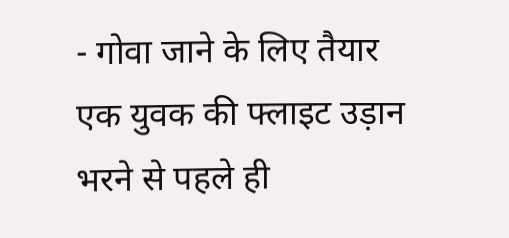- गोवा जाने के लिए तैयार एक युवक की फ्लाइट उड़ान भरने से पहले ही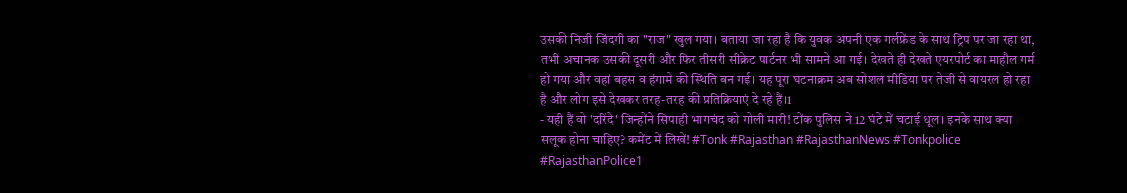उसकी निजी जिंदगी का "राज" खुल गया। बताया जा रहा है कि युवक अपनी एक गर्लफ्रेंड के साथ ट्रिप पर जा रहा था, तभी अचानक उसकी दूसरी और फिर तीसरी सीक्रेट पार्टनर भी सामने आ गई। देखते ही देखते एयरपोर्ट का माहौल गर्म हो गया और वहां बहस व हंगामे की स्थिति बन गई। यह पूरा घटनाक्रम अब सोशल मीडिया पर तेजी से वायरल हो रहा है और लोग इसे देखकर तरह-तरह की प्रतिक्रियाएं दे रहे हैं।1
- यही हैं वो 'दरिंदे' जिन्होंने सिपाही भागचंद को गोली मारी! टोंक पुलिस ने 12 घंटे में चटाई धूल। इनके साथ क्या सलूक होना चाहिए? कमेंट में लिखें! #Tonk #Rajasthan #RajasthanNews #Tonkpolice #RajasthanPolice1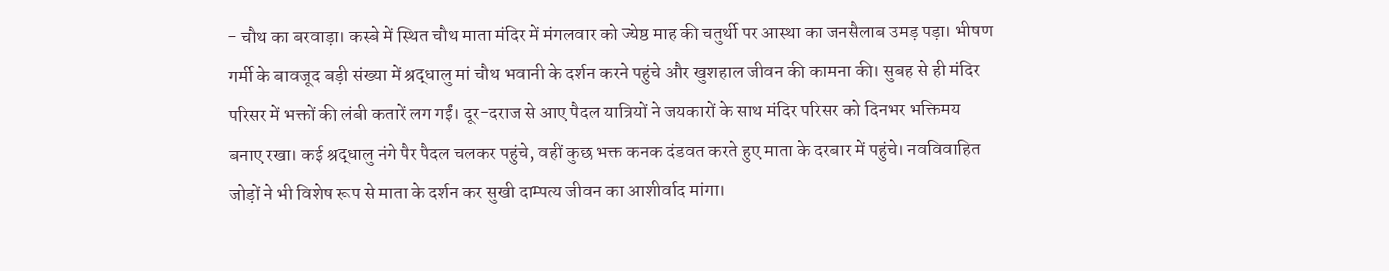- चौथ का बरवाड़ा। कस्बे में स्थित चौथ माता मंदिर में मंगलवार को ज्येष्ठ माह की चतुर्थी पर आस्था का जनसैलाब उमड़ पड़ा। भीषण गर्मी के बावजूद बड़ी संख्या में श्रद्धालु मां चौथ भवानी के दर्शन करने पहुंचे और खुशहाल जीवन की कामना की। सुबह से ही मंदिर परिसर में भक्तों की लंबी कतारें लग गईं। दूर-दराज से आए पैदल यात्रियों ने जयकारों के साथ मंदिर परिसर को दिनभर भक्तिमय बनाए रखा। कई श्रद्धालु नंगे पैर पैदल चलकर पहुंचे, वहीं कुछ भक्त कनक दंडवत करते हुए माता के दरबार में पहुंचे। नवविवाहित जोड़ों ने भी विशेष रूप से माता के दर्शन कर सुखी दाम्पत्य जीवन का आशीर्वाद मांगा।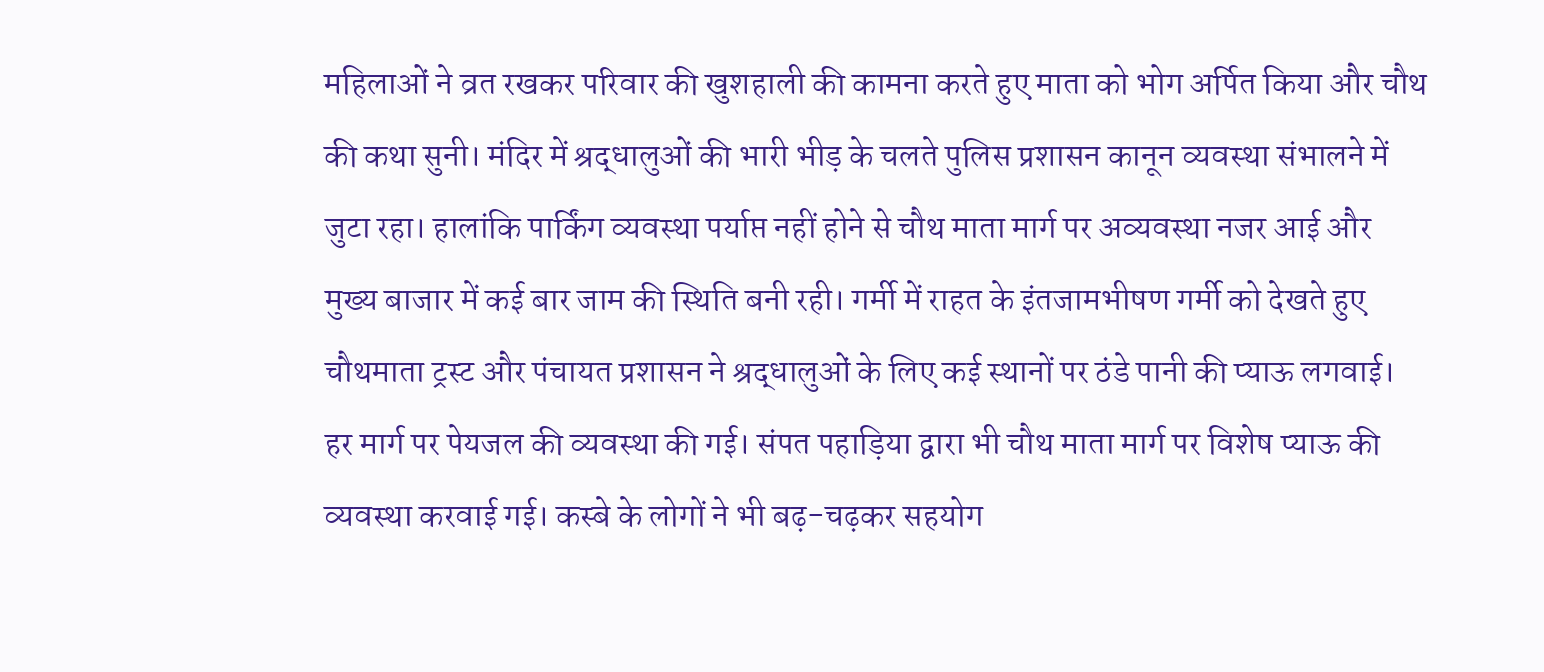महिलाओं ने व्रत रखकर परिवार की खुशहाली की कामना करते हुए माता को भोग अर्पित किया और चौथ की कथा सुनी। मंदिर में श्रद्धालुओं की भारी भीड़ के चलते पुलिस प्रशासन कानून व्यवस्था संभालने में जुटा रहा। हालांकि पार्किंग व्यवस्था पर्याप्त नहीं होने से चौथ माता मार्ग पर अव्यवस्था नजर आई और मुख्य बाजार में कई बार जाम की स्थिति बनी रही। गर्मी में राहत के इंतजामभीषण गर्मी को देखते हुए चौथमाता ट्रस्ट और पंचायत प्रशासन ने श्रद्धालुओं के लिए कई स्थानों पर ठंडे पानी की प्याऊ लगवाई। हर मार्ग पर पेयजल की व्यवस्था की गई। संपत पहाड़िया द्वारा भी चौथ माता मार्ग पर विशेष प्याऊ की व्यवस्था करवाई गई। कस्बे के लोगों ने भी बढ़-चढ़कर सहयोग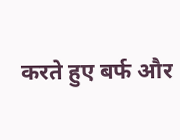करते हुए बर्फ और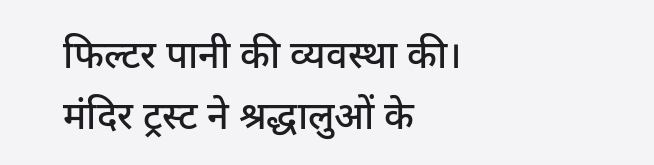फिल्टर पानी की व्यवस्था की। मंदिर ट्रस्ट ने श्रद्धालुओं के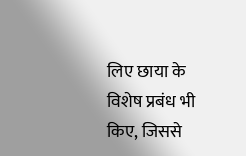लिए छाया के विशेष प्रबंध भी किए, जिससे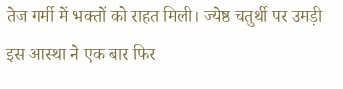तेज गर्मी में भक्तों को राहत मिली। ज्येष्ठ चतुर्थी पर उमड़ी इस आस्था ने एक बार फिर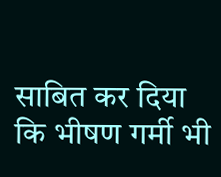साबित कर दिया कि भीषण गर्मी भी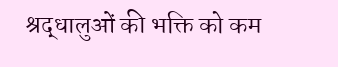श्रद्धालुओं की भक्ति को कम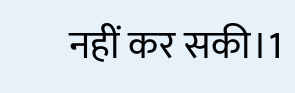नहीं कर सकी।1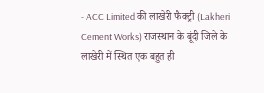- ACC Limited की लाखेरी फैक्ट्री (Lakheri Cement Works) राजस्थान के बूंदी जिले के लाखेरी में स्थित एक बहुत ही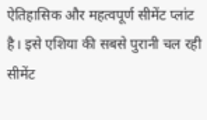ऐतिहासिक और महत्वपूर्ण सीमेंट प्लांट है। इसे एशिया की सबसे पुरानी चल रही सीमेंट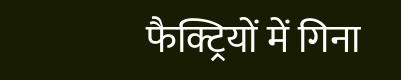फैक्ट्रियों में गिना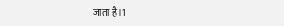जाता है।1